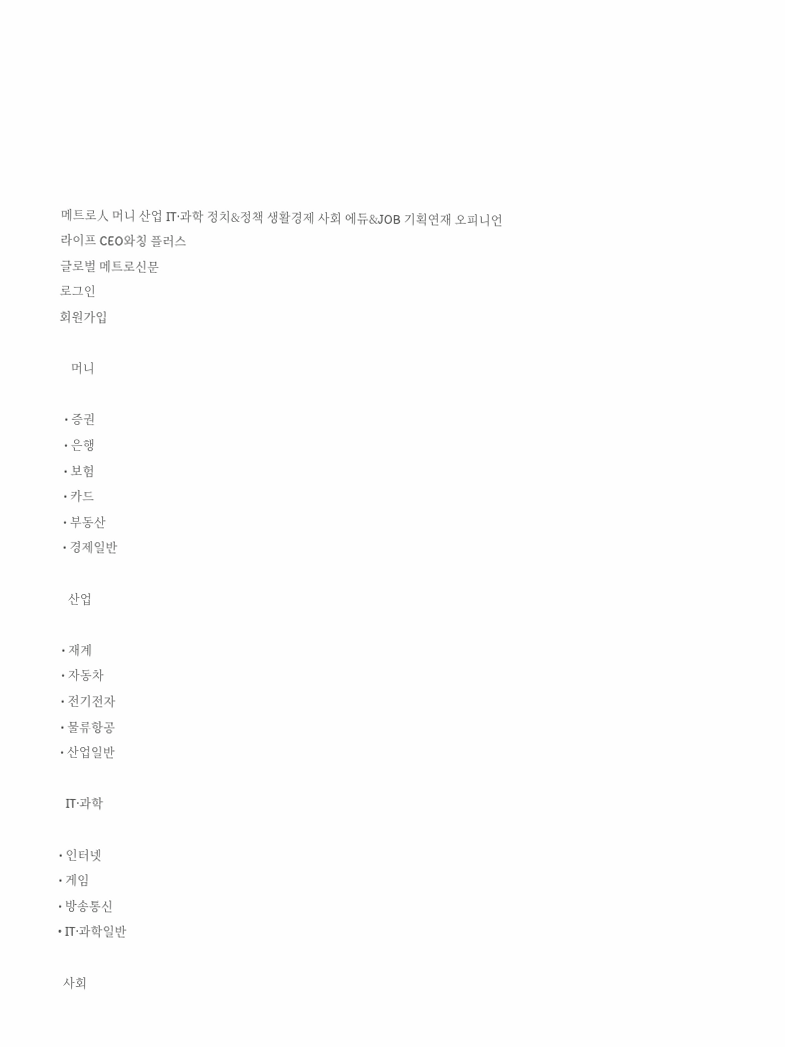메트로人 머니 산업 IT·과학 정치&정책 생활경제 사회 에듀&JOB 기획연재 오피니언 라이프 CEO와칭 플러스
글로벌 메트로신문
로그인
회원가입

    머니

  • 증권
  • 은행
  • 보험
  • 카드
  • 부동산
  • 경제일반

    산업

  • 재계
  • 자동차
  • 전기전자
  • 물류항공
  • 산업일반

    IT·과학

  • 인터넷
  • 게임
  • 방송통신
  • IT·과학일반

    사회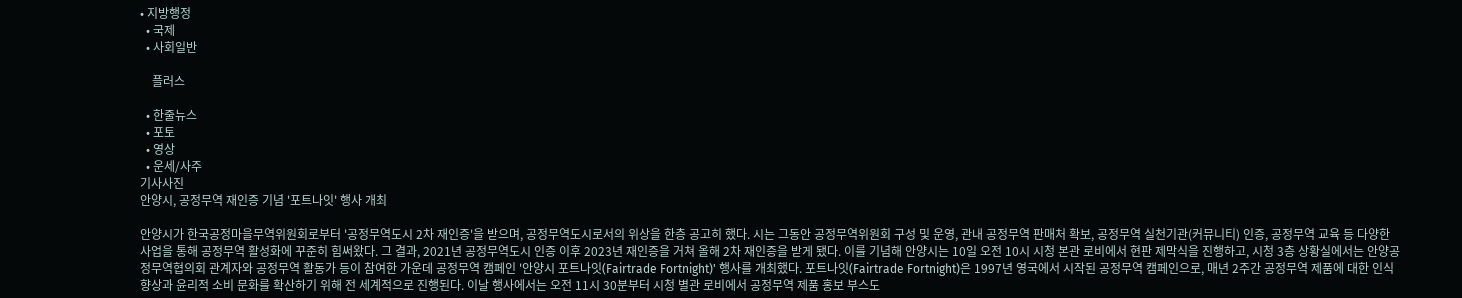• 지방행정
  • 국제
  • 사회일반

    플러스

  • 한줄뉴스
  • 포토
  • 영상
  • 운세/사주
기사사진
안양시, 공정무역 재인증 기념 '포트나잇' 행사 개최

안양시가 한국공정마을무역위원회로부터 '공정무역도시 2차 재인증'을 받으며, 공정무역도시로서의 위상을 한층 공고히 했다. 시는 그동안 공정무역위원회 구성 및 운영, 관내 공정무역 판매처 확보, 공정무역 실천기관(커뮤니티) 인증, 공정무역 교육 등 다양한 사업을 통해 공정무역 활성화에 꾸준히 힘써왔다. 그 결과, 2021년 공정무역도시 인증 이후 2023년 재인증을 거쳐 올해 2차 재인증을 받게 됐다. 이를 기념해 안양시는 10일 오전 10시 시청 본관 로비에서 현판 제막식을 진행하고, 시청 3층 상황실에서는 안양공정무역협의회 관계자와 공정무역 활동가 등이 참여한 가운데 공정무역 캠페인 '안양시 포트나잇(Fairtrade Fortnight)' 행사를 개최했다. 포트나잇(Fairtrade Fortnight)은 1997년 영국에서 시작된 공정무역 캠페인으로, 매년 2주간 공정무역 제품에 대한 인식 향상과 윤리적 소비 문화를 확산하기 위해 전 세계적으로 진행된다. 이날 행사에서는 오전 11시 30분부터 시청 별관 로비에서 공정무역 제품 홍보 부스도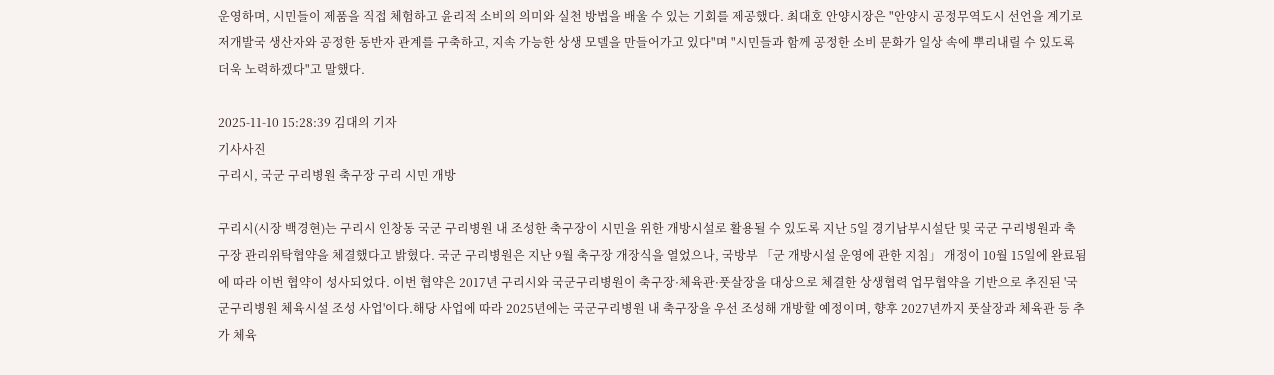운영하며, 시민들이 제품을 직접 체험하고 윤리적 소비의 의미와 실천 방법을 배울 수 있는 기회를 제공했다. 최대호 안양시장은 "안양시 공정무역도시 선언을 계기로 저개발국 생산자와 공정한 동반자 관계를 구축하고, 지속 가능한 상생 모델을 만들어가고 있다"며 "시민들과 함께 공정한 소비 문화가 일상 속에 뿌리내릴 수 있도록 더욱 노력하겠다"고 말했다.

2025-11-10 15:28:39 김대의 기자
기사사진
구리시, 국군 구리병원 축구장 구리 시민 개방

구리시(시장 백경현)는 구리시 인창동 국군 구리병원 내 조성한 축구장이 시민을 위한 개방시설로 활용될 수 있도록 지난 5일 경기남부시설단 및 국군 구리병원과 축구장 관리위탁협약을 체결했다고 밝혔다. 국군 구리병원은 지난 9월 축구장 개장식을 열었으나, 국방부 「군 개방시설 운영에 관한 지침」 개정이 10월 15일에 완료됨에 따라 이번 협약이 성사되었다. 이번 협약은 2017년 구리시와 국군구리병원이 축구장·체육관·풋살장을 대상으로 체결한 상생협력 업무협약을 기반으로 추진된 '국군구리병원 체육시설 조성 사업'이다.해당 사업에 따라 2025년에는 국군구리병원 내 축구장을 우선 조성해 개방할 예정이며, 향후 2027년까지 풋살장과 체육관 등 추가 체육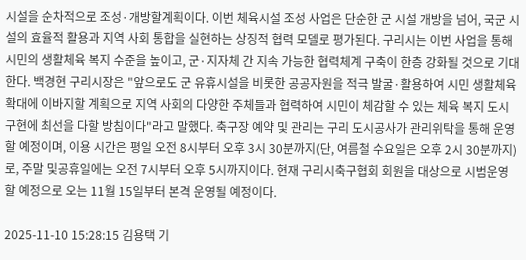시설을 순차적으로 조성·개방할계획이다. 이번 체육시설 조성 사업은 단순한 군 시설 개방을 넘어, 국군 시설의 효율적 활용과 지역 사회 통합을 실현하는 상징적 협력 모델로 평가된다. 구리시는 이번 사업을 통해 시민의 생활체육 복지 수준을 높이고, 군·지자체 간 지속 가능한 협력체계 구축이 한층 강화될 것으로 기대한다. 백경현 구리시장은 "앞으로도 군 유휴시설을 비롯한 공공자원을 적극 발굴·활용하여 시민 생활체육 확대에 이바지할 계획으로 지역 사회의 다양한 주체들과 협력하여 시민이 체감할 수 있는 체육 복지 도시 구현에 최선을 다할 방침이다"라고 말했다. 축구장 예약 및 관리는 구리 도시공사가 관리위탁을 통해 운영할 예정이며, 이용 시간은 평일 오전 8시부터 오후 3시 30분까지(단, 여름철 수요일은 오후 2시 30분까지) 로, 주말 및공휴일에는 오전 7시부터 오후 5시까지이다. 현재 구리시축구협회 회원을 대상으로 시범운영 할 예정으로 오는 11월 15일부터 본격 운영될 예정이다.

2025-11-10 15:28:15 김용택 기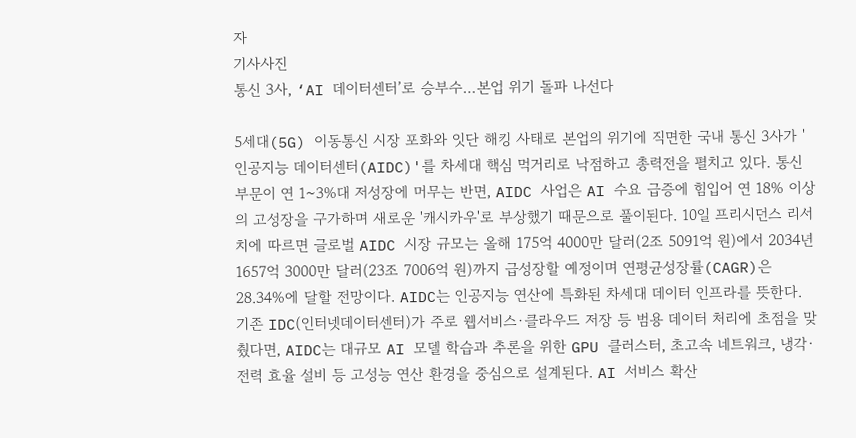자
기사사진
통신 3사, ‘AI 데이터센터’로 승부수…본업 위기 돌파 나선다

5세대(5G) 이동통신 시장 포화와 잇단 해킹 사태로 본업의 위기에 직면한 국내 통신 3사가 '인공지능 데이터센터(AIDC)'를 차세대 핵심 먹거리로 낙점하고 총력전을 펼치고 있다. 통신 부문이 연 1~3%대 저성장에 머무는 반면, AIDC 사업은 AI 수요 급증에 힘입어 연 18% 이상의 고성장을 구가하며 새로운 '캐시카우'로 부상했기 때문으로 풀이된다. 10일 프리시던스 리서치에 따르면 글로벌 AIDC 시장 규모는 올해 175억 4000만 달러(2조 5091억 원)에서 2034년 1657억 3000만 달러(23조 7006억 원)까지 급성장할 예정이며 연평균성장률(CAGR)은 28.34%에 달할 전망이다. AIDC는 인공지능 연산에 특화된 차세대 데이터 인프라를 뜻한다. 기존 IDC(인터넷데이터센터)가 주로 웹서비스·클라우드 저장 등 범용 데이터 처리에 초점을 맞췄다면, AIDC는 대규모 AI 모델 학습과 추론을 위한 GPU 클러스터, 초고속 네트워크, 냉각·전력 효율 설비 등 고성능 연산 환경을 중심으로 설계된다. AI 서비스 확산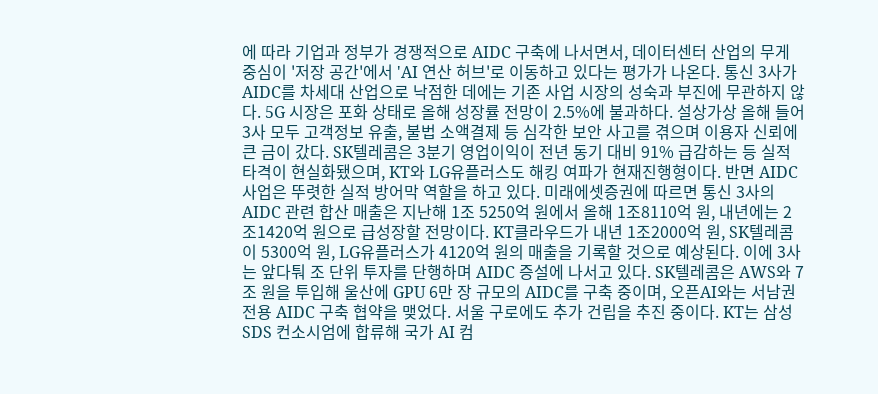에 따라 기업과 정부가 경쟁적으로 AIDC 구축에 나서면서, 데이터센터 산업의 무게 중심이 '저장 공간'에서 'AI 연산 허브'로 이동하고 있다는 평가가 나온다. 통신 3사가 AIDC를 차세대 산업으로 낙점한 데에는 기존 사업 시장의 성숙과 부진에 무관하지 않다. 5G 시장은 포화 상태로 올해 성장률 전망이 2.5%에 불과하다. 설상가상 올해 들어 3사 모두 고객정보 유출, 불법 소액결제 등 심각한 보안 사고를 겪으며 이용자 신뢰에 큰 금이 갔다. SK텔레콤은 3분기 영업이익이 전년 동기 대비 91% 급감하는 등 실적 타격이 현실화됐으며, KT와 LG유플러스도 해킹 여파가 현재진행형이다. 반면 AIDC 사업은 뚜렷한 실적 방어막 역할을 하고 있다. 미래에셋증권에 따르면 통신 3사의 AIDC 관련 합산 매출은 지난해 1조 5250억 원에서 올해 1조8110억 원, 내년에는 2조1420억 원으로 급성장할 전망이다. KT클라우드가 내년 1조2000억 원, SK텔레콤이 5300억 원, LG유플러스가 4120억 원의 매출을 기록할 것으로 예상된다. 이에 3사는 앞다퉈 조 단위 투자를 단행하며 AIDC 증설에 나서고 있다. SK텔레콤은 AWS와 7조 원을 투입해 울산에 GPU 6만 장 규모의 AIDC를 구축 중이며, 오픈AI와는 서남권 전용 AIDC 구축 협약을 맺었다. 서울 구로에도 추가 건립을 추진 중이다. KT는 삼성SDS 컨소시엄에 합류해 국가 AI 컴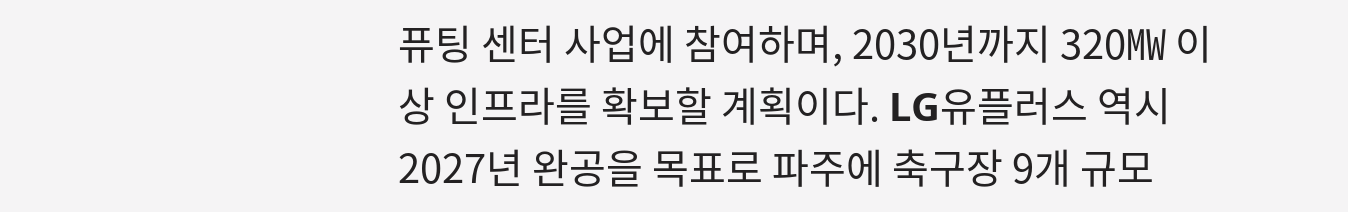퓨팅 센터 사업에 참여하며, 2030년까지 320㎿ 이상 인프라를 확보할 계획이다. LG유플러스 역시 2027년 완공을 목표로 파주에 축구장 9개 규모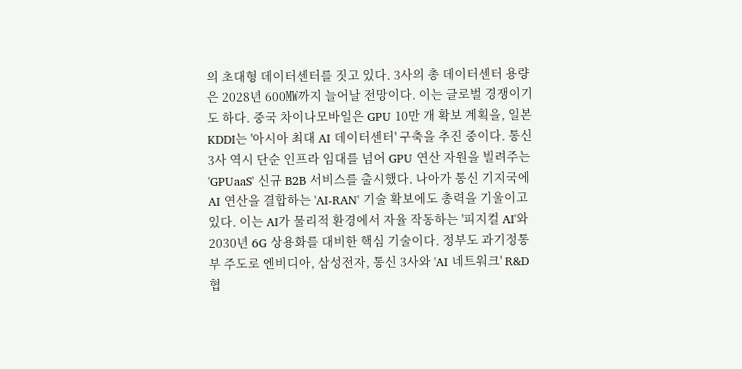의 초대형 데이터센터를 짓고 있다. 3사의 총 데이터센터 용량은 2028년 600㎿까지 늘어날 전망이다. 이는 글로벌 경쟁이기도 하다. 중국 차이나모바일은 GPU 10만 개 확보 계획을, 일본 KDDI는 '아시아 최대 AI 데이터센터' 구축을 추진 중이다. 통신 3사 역시 단순 인프라 임대를 넘어 GPU 연산 자원을 빌려주는 'GPUaaS' 신규 B2B 서비스를 출시했다. 나아가 통신 기지국에 AI 연산을 결합하는 'AI-RAN' 기술 확보에도 총력을 기울이고 있다. 이는 AI가 물리적 환경에서 자율 작동하는 '피지컬 AI'와 2030년 6G 상용화를 대비한 핵심 기술이다. 정부도 과기정통부 주도로 엔비디아, 삼성전자, 통신 3사와 'AI 네트워크' R&D 협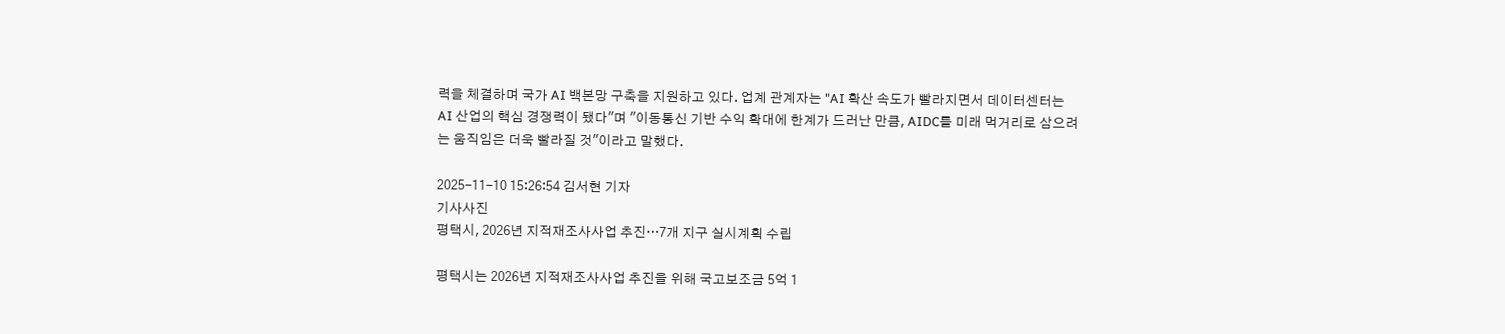력을 체결하며 국가 AI 백본망 구축을 지원하고 있다. 업계 관계자는 "AI 확산 속도가 빨라지면서 데이터센터는 AI 산업의 핵심 경쟁력이 됐다"며 "이동통신 기반 수익 확대에 한계가 드러난 만큼, AIDC를 미래 먹거리로 삼으려는 움직임은 더욱 빨라질 것"이라고 말했다.

2025-11-10 15:26:54 김서현 기자
기사사진
평택시, 2026년 지적재조사사업 추진…7개 지구 실시계획 수립

평택시는 2026년 지적재조사사업 추진을 위해 국고보조금 5억 1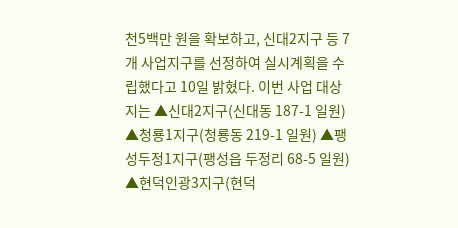천5백만 원을 확보하고, 신대2지구 등 7개 사업지구를 선정하여 실시계획을 수립했다고 10일 밝혔다. 이번 사업 대상지는 ▲신대2지구(신대동 187-1 일원) ▲청룡1지구(청룡동 219-1 일원) ▲팽성두정1지구(팽성읍 두정리 68-5 일원) ▲현덕인광3지구(현덕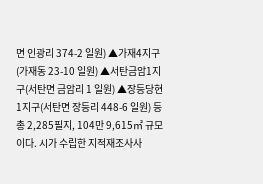면 인광리 374-2 일원) ▲가재4지구(가재동 23-10 일원) ▲서탄금암1지구(서탄면 금암리 1 일원) ▲장등당현1지구(서탄면 장등리 448-6 일원) 등 총 2,285필지, 104만 9,615㎡ 규모이다. 시가 수립한 지적재조사사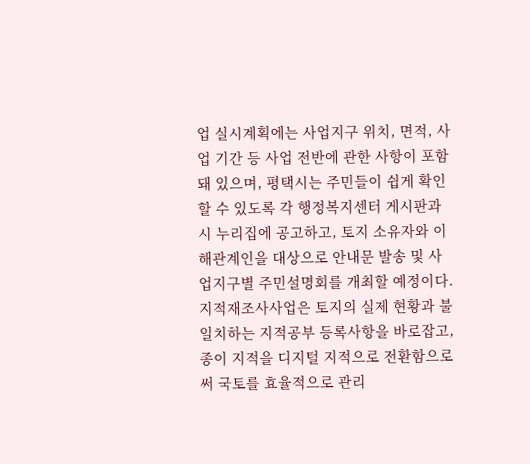업 실시계획에는 사업지구 위치, 면적, 사업 기간 등 사업 전반에 관한 사항이 포함돼 있으며, 평택시는 주민들이 쉽게 확인할 수 있도록 각 행정복지센터 게시판과 시 누리집에 공고하고, 토지 소유자와 이해관계인을 대상으로 안내문 발송 및 사업지구별 주민설명회를 개최할 예정이다. 지적재조사사업은 토지의 실제 현황과 불일치하는 지적공부 등록사항을 바로잡고, 종이 지적을 디지털 지적으로 전환함으로써 국토를 효율적으로 관리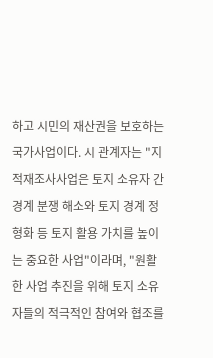하고 시민의 재산권을 보호하는 국가사업이다. 시 관계자는 "지적재조사사업은 토지 소유자 간 경계 분쟁 해소와 토지 경계 정형화 등 토지 활용 가치를 높이는 중요한 사업"이라며, "원활한 사업 추진을 위해 토지 소유자들의 적극적인 참여와 협조를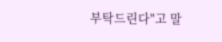부탁드린다"고 말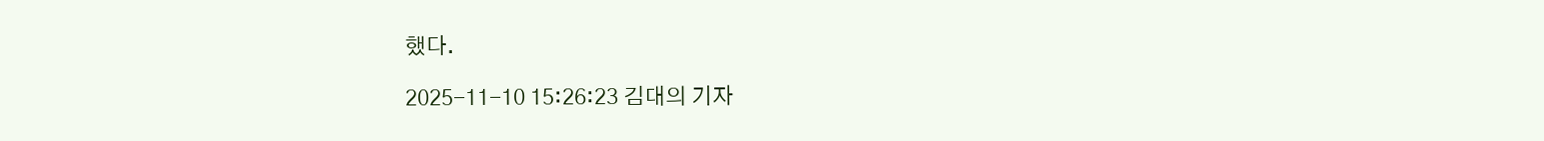했다.

2025-11-10 15:26:23 김대의 기자